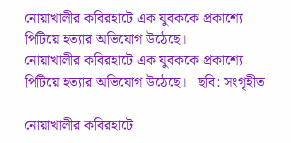নোয়াখালীর কবিরহাটে এক যুবককে প্রকাশ্যে পিটিয়ে হত্যার অভিযোগ উঠেছে।
নোয়াখালীর কবিরহাটে এক যুবককে প্রকাশ্যে পিটিয়ে হত্যার অভিযোগ উঠেছে।   ছবি: সংগৃহীত

নোয়াখালীর কবিরহাটে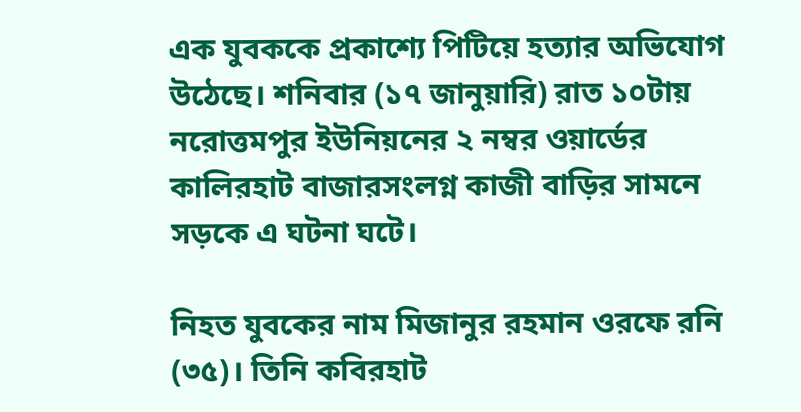এক যুবককে প্রকাশ্যে পিটিয়ে হত্যার অভিযোগ উঠেছে। শনিবার (১৭ জানুয়ারি) রাত ১০টায় নরোত্তমপুর ইউনিয়নের ২ নম্বর ওয়ার্ডের কালিরহাট বাজারসংলগ্ন কাজী বাড়ির সামনে সড়কে এ ঘটনা ঘটে।

নিহত যুবকের নাম মিজানুর রহমান ওরফে রনি (৩৫)। তিনি কবিরহাট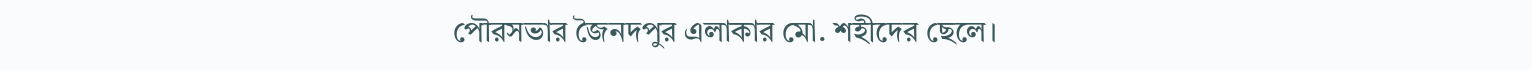পৌরসভার জৈনদপুর এলাকার মো. শহীদের ছেলে।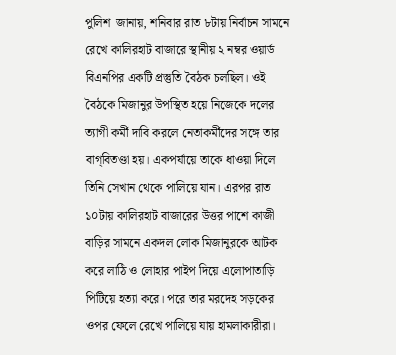পুলিশ  জানায়, শনিবার রাত ৮টায় নির্বাচন সামনে রেখে কালিরহাট বাজারে স্থানীয় ২ নম্বর ওয়ার্ড বিএনপির একটি প্রস্তুতি বৈঠক চলছিল। ওই বৈঠকে মিজানুর উপস্থিত হয়ে নিজেকে দলের ত্যাগী কর্মী দাবি করলে নেতাকর্মীদের সঙ্গে তার বাগ্‌বিতণ্ডা হয়। একপর্যায়ে তাকে ধাওয়া দিলে তিনি সেখান থেকে পালিয়ে যান। এরপর রাত ১০টায় কালিরহাট বাজারের উত্তর পাশে কাজী বাড়ির সামনে একদল লোক মিজানুরকে আটক করে লাঠি ও লোহার পাইপ দিয়ে এলোপাতাড়ি পিটিয়ে হত্যা করে। পরে তার মরদেহ সড়কের ওপর ফেলে রেখে পালিয়ে যায় হামলাকারীরা।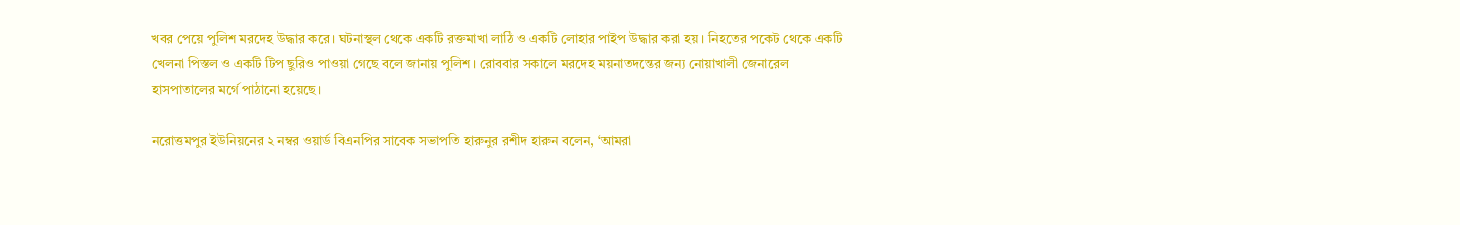খবর পেয়ে পুলিশ মরদেহ উদ্ধার করে। ঘটনাস্থল থেকে একটি রক্তমাখা লাঠি ও একটি লোহার পাইপ উদ্ধার করা হয়। নিহতের পকেট থেকে একটি খেলনা পিস্তল ও একটি টিপ ছুরিও পাওয়া গেছে বলে জানায় পুলিশ। রোববার সকালে মরদেহ ময়নাতদন্তের জন্য নোয়াখালী জেনারেল হাসপাতালের মর্গে পাঠানো হয়েছে।

নরোত্তমপুর ইউনিয়নের ২ নম্বর ওয়ার্ড বিএনপির সাবেক সভাপতি হারুনুর রশীদ হারুন বলেন, ‘আমরা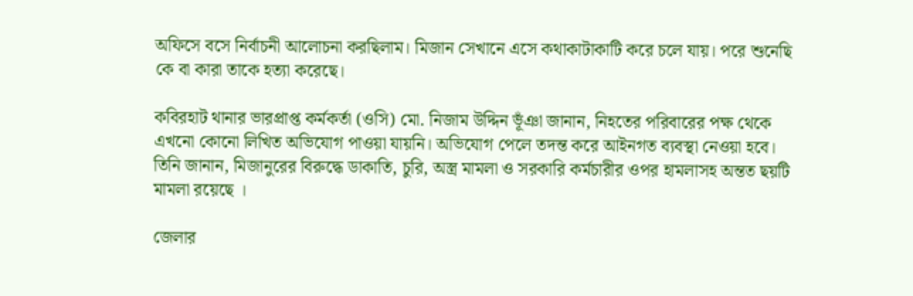অফিসে বসে নির্বাচনী আলোচনা করছিলাম। মিজান সেখানে এসে কথাকাটাকাটি করে চলে যায়। পরে শুনেছি কে বা কারা তাকে হত্যা করেছে।

কবিরহাট থানার ভারপ্রাপ্ত কর্মকর্তা (ওসি) মো. নিজাম উদ্দিন ভূঁঞা জানান, নিহতের পরিবারের পক্ষ থেকে এখনো কোনো লিখিত অভিযোগ পাওয়া যায়নি। অভিযোগ পেলে তদন্ত করে আইনগত ব্যবস্থা নেওয়া হবে। তিনি জানান, মিজানুরের বিরুদ্ধে ডাকাতি, চুরি, অস্ত্র মামলা ও সরকারি কর্মচারীর ওপর হামলাসহ অন্তত ছয়টি মামলা রয়েছে ।

জেলার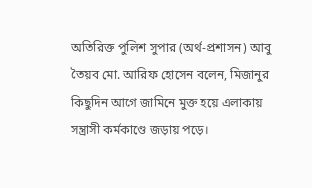অতিরিক্ত পুলিশ সুপার (অর্থ-প্রশাসন) আবু তৈয়ব মো. আরিফ হোসেন বলেন, মিজানুর কিছুদিন আগে জামিনে মুক্ত হয়ে এলাকায় সন্ত্রাসী কর্মকাণ্ডে জড়ায় পড়ে।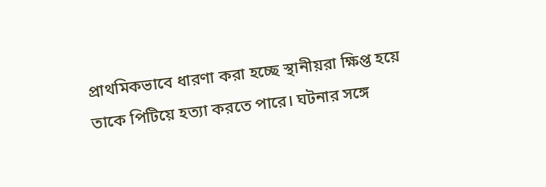প্রাথমিকভাবে ধারণা করা হচ্ছে স্থানীয়রা ক্ষিপ্ত হয়ে তাকে পিটিয়ে হত্যা করতে পারে। ঘটনার সঙ্গে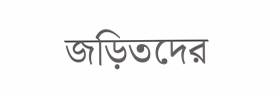জড়িতদের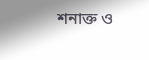শনাক্ত ও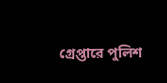গ্রেপ্তারে পুলিশ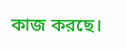কাজ করছে।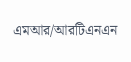এমআর/আরটিএনএন